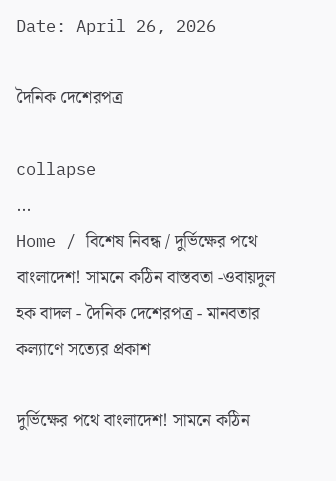Date: April 26, 2026

দৈনিক দেশেরপত্র

collapse
...
Home / বিশেষ নিবন্ধ / দুর্ভিক্ষের পথে বাংলাদেশ! সামনে কঠিন বাস্তবতা -ওবায়দুল হক বাদল - দৈনিক দেশেরপত্র - মানবতার কল্যাণে সত্যের প্রকাশ

দুর্ভিক্ষের পথে বাংলাদেশ! সামনে কঠিন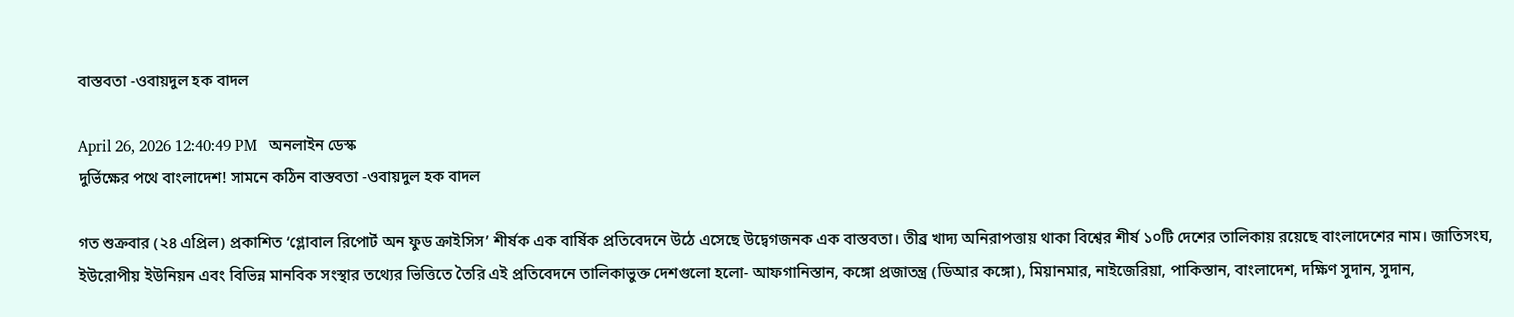বাস্তবতা -ওবায়দুল হক বাদল

April 26, 2026 12:40:49 PM   অনলাইন ডেস্ক
দুর্ভিক্ষের পথে বাংলাদেশ! সামনে কঠিন বাস্তবতা -ওবায়দুল হক বাদল

গত শুক্রবার (২৪ এপ্রিল) প্রকাশিত ‘গ্লোবাল রিপোর্ট অন ফুড ক্রাইসিস’ শীর্ষক এক বার্ষিক প্রতিবেদনে উঠে এসেছে উদ্বেগজনক এক বাস্তবতা। তীব্র খাদ্য অনিরাপত্তায় থাকা বিশ্বের শীর্ষ ১০টি দেশের তালিকায় রয়েছে বাংলাদেশের নাম। জাতিসংঘ, ইউরোপীয় ইউনিয়ন এবং বিভিন্ন মানবিক সংস্থার তথ্যের ভিত্তিতে তৈরি এই প্রতিবেদনে তালিকাভুক্ত দেশগুলো হলো- আফগানিস্তান, কঙ্গো প্রজাতন্ত্র (ডিআর কঙ্গো), মিয়ানমার, নাইজেরিয়া, পাকিস্তান, বাংলাদেশ, দক্ষিণ সুদান, সুদান,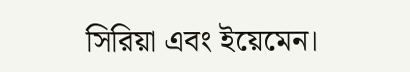সিরিয়া এবং ইয়েমেন।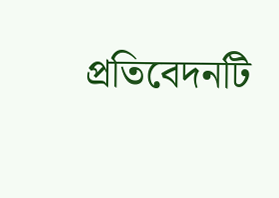প্রতিবেদনটি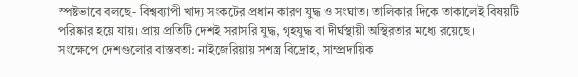স্পষ্টভাবে বলছে- বিশ্বব্যাপী খাদ্য সংকটের প্রধান কারণ যুদ্ধ ও সংঘাত। তালিকার দিকে তাকালেই বিষয়টি পরিষ্কার হয়ে যায়। প্রায় প্রতিটি দেশই সরাসরি যুদ্ধ, গৃহযুদ্ধ বা দীর্ঘস্থায়ী অস্থিরতার মধ্যে রয়েছে।
সংক্ষেপে দেশগুলোর বাস্তবতা: নাইজেরিয়ায় সশস্ত্র বিদ্রোহ, সাম্প্রদায়িক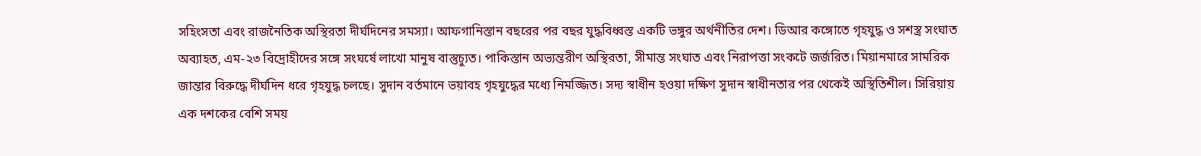সহিংসতা এবং রাজনৈতিক অস্থিরতা দীর্ঘদিনের সমস্যা। আফগানিস্তান বছরের পর বছর যুদ্ধবিধ্বস্ত একটি ভঙ্গুর অর্থনীতির দেশ। ডিআর কঙ্গোতে গৃহযুদ্ধ ও সশস্ত্র সংঘাত অব্যাহত, এম-২৩ বিদ্রোহীদের সঙ্গে সংঘর্ষে লাখো মানুষ বাস্তুচ্যুত। পাকিস্তান অভ্যন্তরীণ অস্থিরতা, সীমান্ত সংঘাত এবং নিরাপত্তা সংকটে জর্জরিত। মিয়ানমারে সামরিক জান্তার বিরুদ্ধে দীর্ঘদিন ধরে গৃহযুদ্ধ চলছে। সুদান বর্তমানে ভয়াবহ গৃহযুদ্ধের মধ্যে নিমজ্জিত। সদ্য স্বাধীন হওয়া দক্ষিণ সুদান স্বাধীনতার পর থেকেই অস্থিতিশীল। সিরিয়ায় এক দশকের বেশি সময়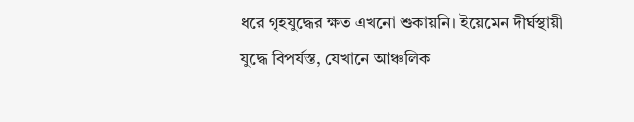ধরে গৃহযুদ্ধের ক্ষত এখনো শুকায়নি। ইয়েমেন দীর্ঘস্থায়ী যুদ্ধে বিপর্যস্ত, যেখানে আঞ্চলিক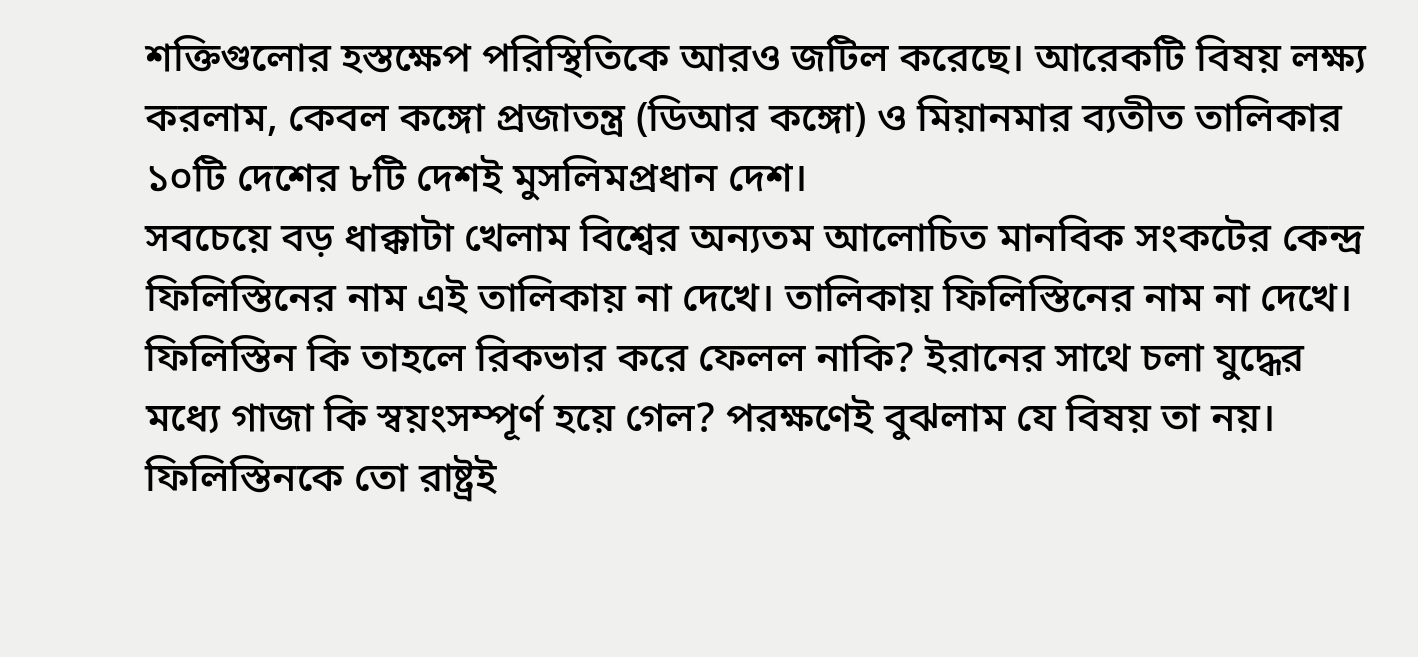শক্তিগুলোর হস্তক্ষেপ পরিস্থিতিকে আরও জটিল করেছে। আরেকটি বিষয় লক্ষ্য করলাম, কেবল কঙ্গো প্রজাতন্ত্র (ডিআর কঙ্গো) ও মিয়ানমার ব্যতীত তালিকার ১০টি দেশের ৮টি দেশই মুসলিমপ্রধান দেশ।
সবচেয়ে বড় ধাক্কাটা খেলাম বিশ্বের অন্যতম আলোচিত মানবিক সংকটের কেন্দ্র ফিলিস্তিনের নাম এই তালিকায় না দেখে। তালিকায় ফিলিস্তিনের নাম না দেখে। ফিলিস্তিন কি তাহলে রিকভার করে ফেলল নাকি? ইরানের সাথে চলা যুদ্ধের মধ্যে গাজা কি স্বয়ংসম্পূর্ণ হয়ে গেল? পরক্ষণেই বুঝলাম যে বিষয় তা নয়। ফিলিস্তিনকে তো রাষ্ট্রই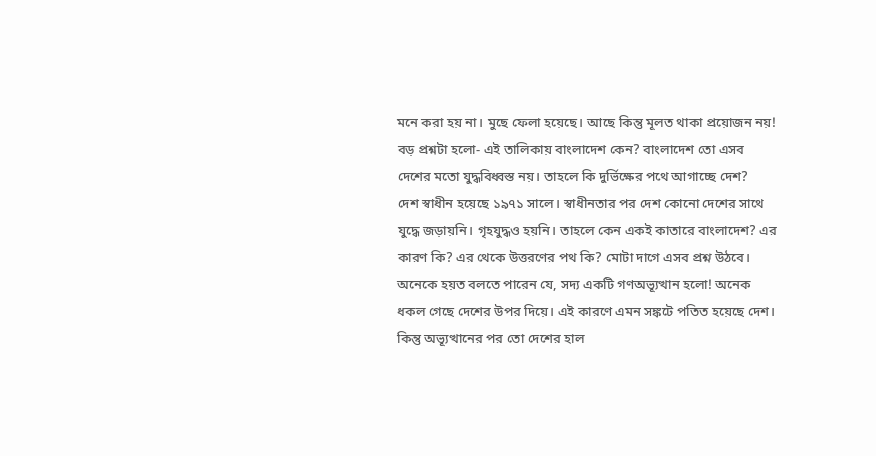মনে করা হয় না। মুছে ফেলা হয়েছে। আছে কিন্তু মূলত থাকা প্রয়োজন নয়!
বড় প্রশ্নটা হলো- এই তালিকায় বাংলাদেশ কেন? বাংলাদেশ তো এসব দেশের মতো যুদ্ধবিধ্বস্ত নয়। তাহলে কি দুর্ভিক্ষের পথে আগাচ্ছে দেশ?
দেশ স্বাধীন হয়েছে ১৯৭১ সালে। স্বাধীনতার পর দেশ কোনো দেশের সাথে যুদ্ধে জড়ায়নি। গৃহযুদ্ধও হয়নি। তাহলে কেন একই কাতারে বাংলাদেশ? এর কারণ কি? এর থেকে উত্তরণের পথ কি? মোটা দাগে এসব প্রশ্ন উঠবে।
অনেকে হয়ত বলতে পারেন যে, সদ্য একটি গণঅভ্যূত্থান হলো! অনেক ধকল গেছে দেশের উপর দিয়ে। এই কারণে এমন সঙ্কটে পতিত হয়েছে দেশ। কিন্তু অভ্যূত্থানের পর তো দেশের হাল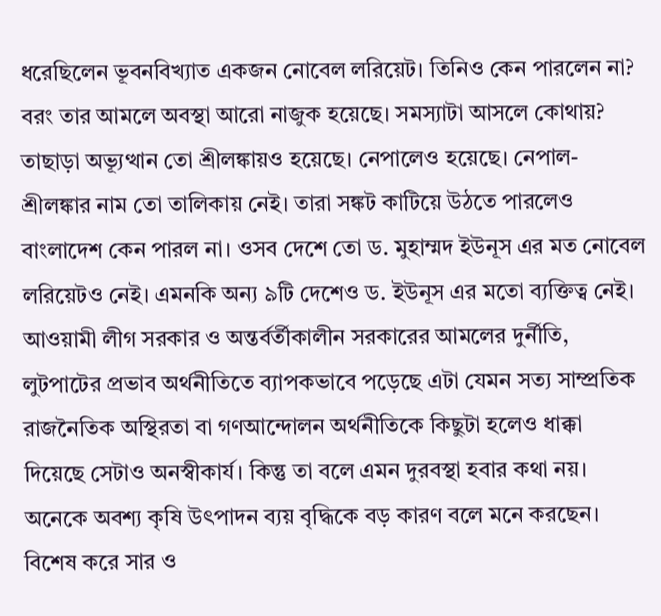ধরেছিলেন ভূবনবিখ্যাত একজন নোবেল লরিয়েট। তিনিও কেন পারলেন না? বরং তার আমলে অবস্থা আরো নাজুক হয়েছে। সমস্যাটা আসলে কোথায়?
তাছাড়া অভ্যূত্থান তো শ্রীলঙ্কায়ও হয়েছে। নেপালেও হয়েছে। নেপাল-শ্রীলঙ্কার নাম তো তালিকায় নেই। তারা সঙ্কট কাটিয়ে উঠতে পারলেও বাংলাদেশ কেন পারল না। ওসব দেশে তো ড. মুহাম্মদ ইউনূস এর মত নোবেল লরিয়েটও নেই। এমনকি অন্য ৯টি দেশেও ড. ইউনূস এর মতো ব্যক্তিত্ব নেই।
আওয়ামী লীগ সরকার ও অন্তর্বর্তীকালীন সরকারের আমলের দুর্নীতি, লুটপাটের প্রভাব অর্থনীতিতে ব্যাপকভাবে পড়েছে এটা যেমন সত্য সাম্প্রতিক রাজনৈতিক অস্থিরতা বা গণআন্দোলন অর্থনীতিকে কিছুটা হলেও ধাক্কা দিয়েছে সেটাও অনস্বীকার্য। কিন্তু তা বলে এমন দুরবস্থা হবার কথা নয়।
অনেকে অবশ্য কৃষি উৎপাদন ব্যয় বৃদ্ধিকে বড় কারণ বলে মনে করছেন। বিশেষ করে সার ও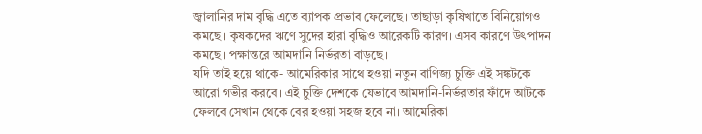জ্বালানির দাম বৃদ্ধি এতে ব্যাপক প্রভাব ফেলেছে। তাছাড়া কৃষিখাতে বিনিয়োগও কমছে। কৃষকদের ঋণে সুদের হারা বৃদ্ধিও আরেকটি কারণ। এসব কারণে উৎপাদন কমছে। পক্ষান্তরে আমদানি নির্ভরতা বাড়ছে।
যদি তাই হয়ে থাকে- আমেরিকার সাথে হওয়া নতুন বাণিজ্য চুক্তি এই সঙ্কটকে আরো গভীর করবে। এই চুক্তি দেশকে যেভাবে আমদানি-নির্ভরতার ফাঁদে আটকে ফেলবে সেখান থেকে বের হওয়া সহজ হবে না। আমেরিকা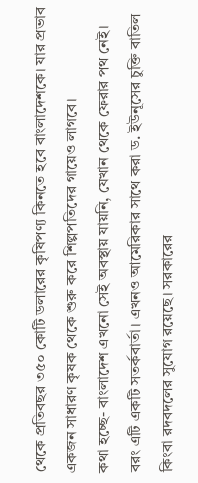থেকে প্রতিবছর ৩৫০ কোটি ডলারের কৃষিপণ্য কিনতে হবে বাংলাদেশকে। যার প্রভাব একজন সাধারণ কৃষক থেকে শুরু করে শিল্পপতিদের গায়েও লাগবে।
কথা হচ্ছে- বাংলাদেশ এখনো সেই অবস্থায় যায়নি, যেখান থেকে ফেরার পথ নেই। বরং এটি একটি সতর্কবার্তা। এখনও আমেরিকার সাথে করা ড. ইউনূসের চুক্তি বাতিল কিংবা রদবদলের সুযোগ রয়েছে। সরকারের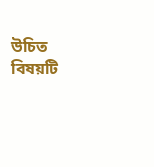উচিত বিষয়টি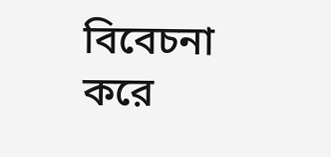বিবেচনা করে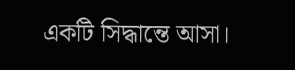একটি সিদ্ধান্তে আসা।